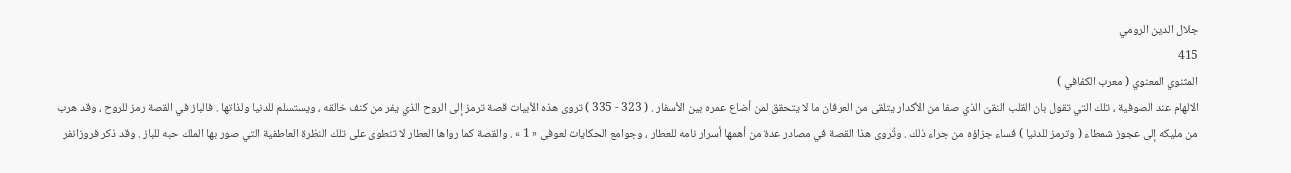جلال الدين الرومي
415
المثنوي المعنوي ( معرب الكفافي )
الالهام عند الصوفية ، تلك التي تقول بان القلب النقىّ الذي صفا من الأكدار يتلقى من العرفان ما لا يتحقق لمن أضاع عمره بين الأسفار . ( 323 - 335 ) تروى هذه الأبيات قصة ترمز إلى الروح الذي يفر من كنف خالقه ، ويستسلم للدنيا ولذاتها . فالباز في القصة رمز للروح ، وقد هرب من مليكه إلى عجوز شمطاء ( وترمز للدنيا ) فساء جزاؤه من جراء ذلك . وتُروى هذا القصة في مصادر عدة من أهمها أسرار نامه للعطار ، وجوامع الحكايات لعوفى « 1 » . والقصة كما رواها العطار لا تنطوى على تلك النظرة العاطفية التي صور بها الملك حبه للباز . وقد ذكر فروزانفر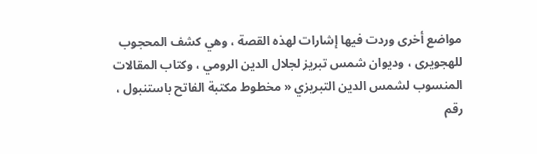مواضع أخرى وردت فيها إشارات لهذه القصة ، وهي كشف المحجوب للهجويرى ، وديوان شمس تبريز لجلال الدين الرومي ، وكتاب المقالات المنسوب لشمس الدين التبريزي « مخطوط مكتبة الفاتح باستنبول ، رقم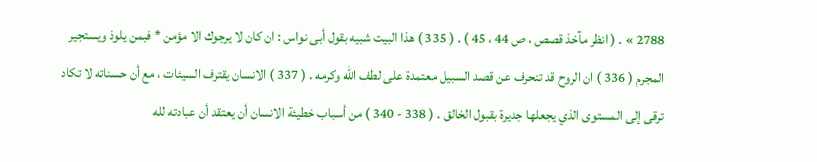2788 » . ( انظر مآخذ قصص ، ص 44 ، 45 ) . ( 335 ) هذا البيت شبيه بقول أبى نواس : ان كان لا يرجوك الا مؤمن * فبمن يلوذ ويستجير المجرم ( 336 ) ان الروح قد تنحرف عن قصد السبيل معتمدة على لطف الله وكرمه . ( 337 ) الانسان يقترف السيئات ، مع أن حسناته لا تكاد ترقى إلى المستوى الذي يجعلها جديرة بقبول الخالق . ( 338 - 340 ) من أسباب خطيئة الانسان أن يعتقد أن عبادته لله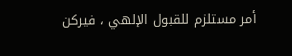أمر مستلزم للقبول الإلهي ، فيركن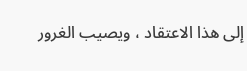إلى هذا الاعتقاد ، ويصيب الغرور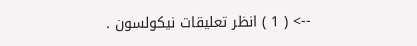--> ( 1 ) انظر تعليقات نيكولسون .